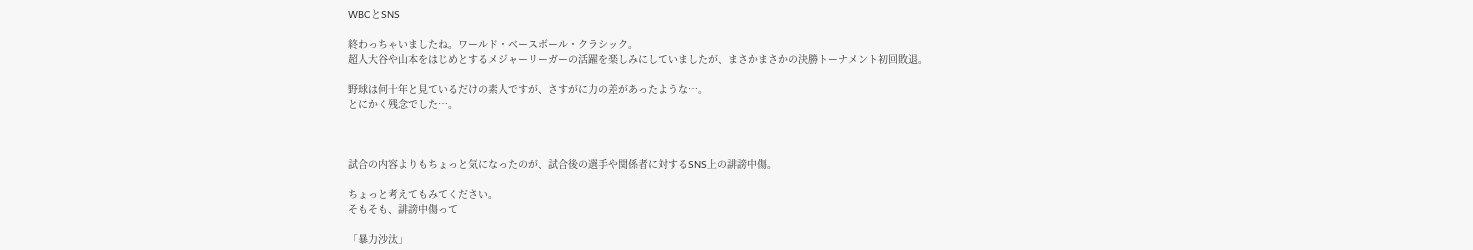WBCとSNS

終わっちゃいましたね。ワールド・ベースボール・クラシック。
超人大谷や山本をはじめとするメジャーリーガーの活躍を楽しみにしていましたが、まさかまさかの決勝トーナメント初回敗退。

野球は何十年と見ているだけの素人ですが、さすがに力の差があったような…。
とにかく残念でした…。



試合の内容よりもちょっと気になったのが、試合後の選手や関係者に対するSNS上の誹謗中傷。

ちょっと考えてもみてください。
そもそも、誹謗中傷って

「暴力沙汰」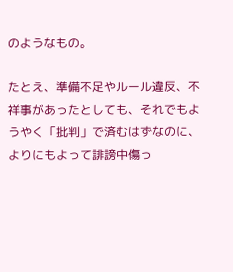のようなもの。

たとえ、準備不足やルール違反、不祥事があったとしても、それでもようやく「批判」で済むはずなのに、よりにもよって誹謗中傷っ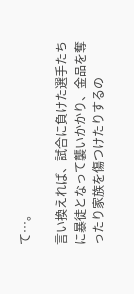て…。

言い換えれば、試合に負けた選手たちに暴徒となって襲いかかり、金品を奪ったり家族を傷つけたりするの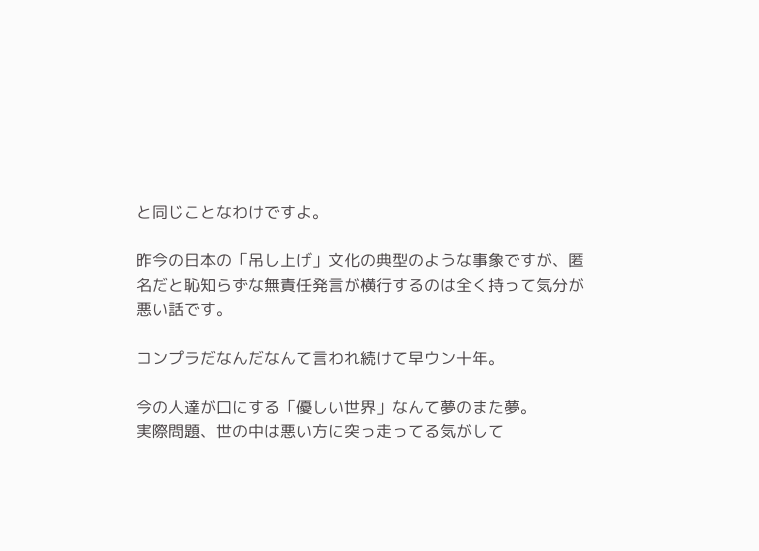と同じことなわけですよ。

昨今の日本の「吊し上げ」文化の典型のような事象ですが、匿名だと恥知らずな無責任発言が横行するのは全く持って気分が悪い話です。

コンプラだなんだなんて言われ続けて早ウン十年。

今の人達が口にする「優しい世界」なんて夢のまた夢。
実際問題、世の中は悪い方に突っ走ってる気がして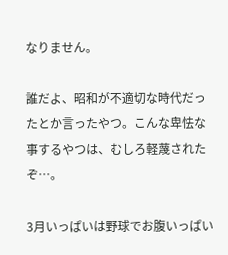なりません。

誰だよ、昭和が不適切な時代だったとか言ったやつ。こんな卑怯な事するやつは、むしろ軽蔑されたぞ…。

3月いっぱいは野球でお腹いっぱい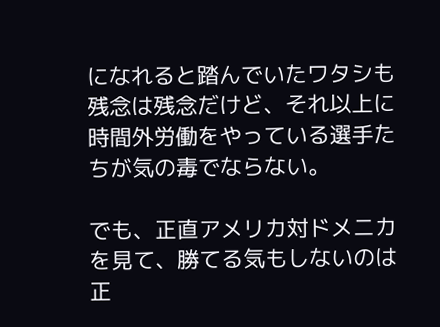になれると踏んでいたワタシも残念は残念だけど、それ以上に時間外労働をやっている選手たちが気の毒でならない。

でも、正直アメリカ対ドメニカを見て、勝てる気もしないのは正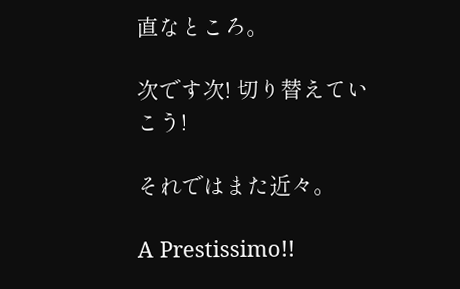直なところ。

次です次! 切り替えていこう!

それではまた近々。

A Prestissimo!!